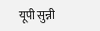यूपी सुन्नी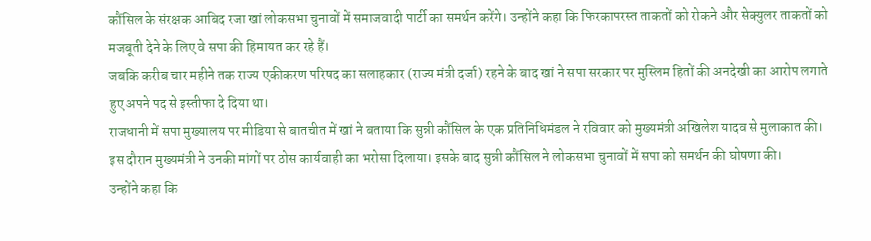कौंसिल के संरक्षक आबिद रजा खां लोकसभा चुनावों में समाजवादी पार्टी का समर्थन करेंगे। उन्होंने कहा कि फिरकापरस्त ताकतों को रोकने और सेक्युलर ताकतों को मजबूती देने के लिए वे सपा की हिमायत कर रहे हैं।
जबकि करीब चार महीने तक राज्य एकीकरण परिषद का सलाहकार (राज्य मंत्री दर्जा) रहने के बाद खां ने सपा सरकार पर मुस्लिम हितों की अनदेखी का आरोप लगाते हुए अपने पद से इस्तीफा दे दिया था।
राजधानी में सपा मुख्यालय पर मीडिया से बातचीत में खां ने बताया कि सुन्नी कौंसिल के एक प्रतिनिधिमंडल ने रविवार को मुख्यमंत्री अखिलेश यादव से मुलाकात की।
इस दौरान मुख्यमंत्री ने उनकी मांगों पर ठोस कार्यवाही का भरोसा दिलाया। इसके बाद सुन्नी कौंसिल ने लोकसभा चुनावों में सपा को समर्थन की घोषणा की।
उन्होंने कहा कि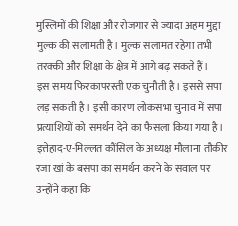मुस्लिमों की शिक्षा और रोजगार से ज्यादा अहम मुद्दा मुल्क की सलामती है। मुल्क सलामत रहेगा तभी तरक्की और शिक्षा के क्षेत्र में आगे बढ़ सकते हैं।
इस समय फिरकापरस्ती एक चुनौती है। इससे सपा लड़ सकती है। इसी कारण लोकसभा चुनाव में सपा प्रत्याशियों को समर्थन देने का फैसला किया गया है।
इत्तेहाद-ए-मिल्लत कौंसिल के अध्यक्ष मौलाना तौकीर रजा खां के बसपा का समर्थन करने के सवाल पर उन्होंने कहा कि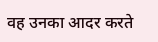वह उनका आदर करते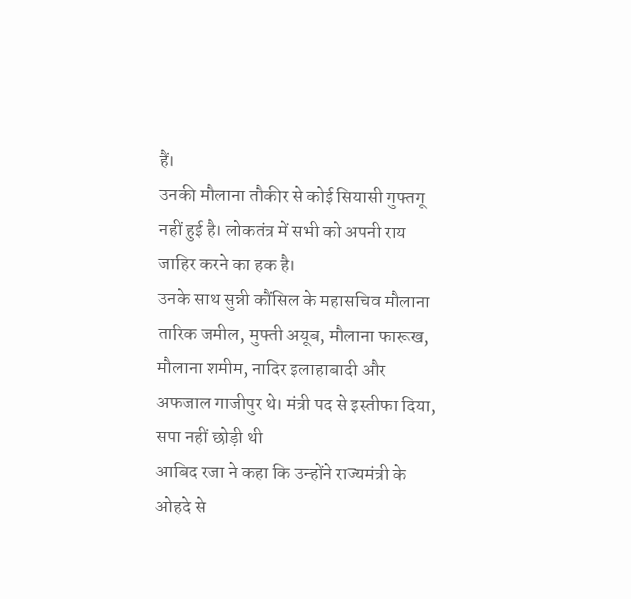हैं।
उनकी मौलाना तौकीर से कोई सियासी गुफ्तगू नहीं हुई है। लोकतंत्र में सभी को अपनी राय जाहिर करने का हक है।
उनके साथ सुन्नी कौंसिल के महासचिव मौलाना तारिक जमील, मुफ्ती अयूब, मौलाना फारूख, मौलाना शमीम, नादिर इलाहाबादी और अफजाल गाजीपुर थे। मंत्री पद से इस्तीफा दिया, सपा नहीं छोड़ी थी
आबिद रजा ने कहा कि उन्होंने राज्यमंत्री के ओहदे से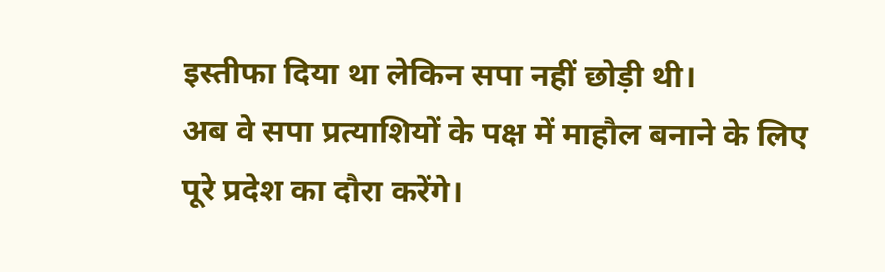इस्तीफा दिया था लेकिन सपा नहीं छोड़ी थी।
अब वे सपा प्रत्याशियों के पक्ष में माहौल बनाने के लिए पूरे प्रदेश का दौरा करेंगे।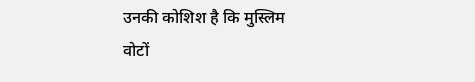उनकी कोशिश है कि मुस्लिम वोटों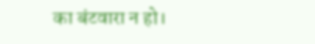का बंटवारा न हो।